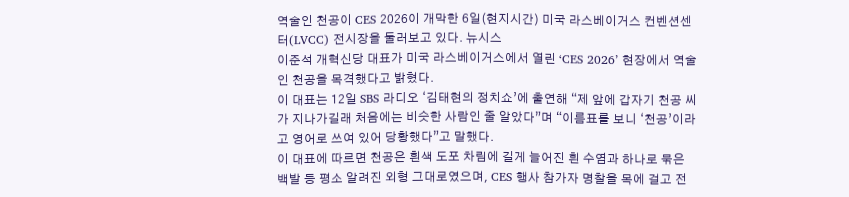역술인 천공이 CES 2026이 개막한 6일(현지시간) 미국 라스베이거스 컨벤션센터(LVCC) 전시장을 둘러보고 있다. 뉴시스
이준석 개혁신당 대표가 미국 라스베이거스에서 열린 ‘CES 2026’ 현장에서 역술인 천공을 목격했다고 밝혔다.
이 대표는 12일 SBS 라디오 ‘김태현의 정치쇼’에 출연해 “제 앞에 갑자기 천공 씨가 지나가길래 처음에는 비슷한 사람인 줄 알았다”며 “이름표를 보니 ‘천공’이라고 영어로 쓰여 있어 당황했다”고 말했다.
이 대표에 따르면 천공은 흰색 도포 차림에 길게 늘어진 흰 수염과 하나로 묶은 백발 등 평소 알려진 외형 그대로였으며, CES 행사 참가자 명찰을 목에 걸고 전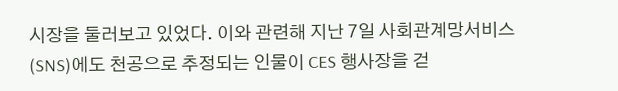시장을 둘러보고 있었다. 이와 관련해 지난 7일 사회관계망서비스(SNS)에도 천공으로 추정되는 인물이 CES 행사장을 걷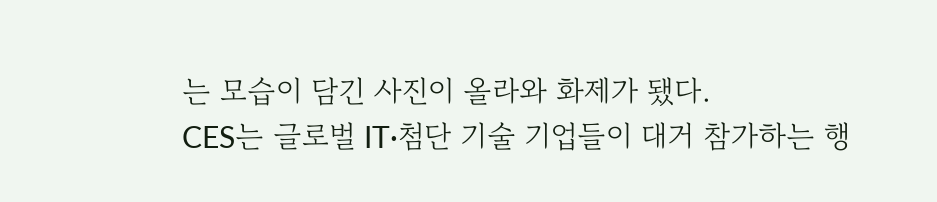는 모습이 담긴 사진이 올라와 화제가 됐다.
CES는 글로벌 IT·첨단 기술 기업들이 대거 참가하는 행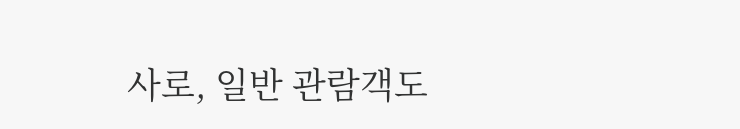사로, 일반 관람객도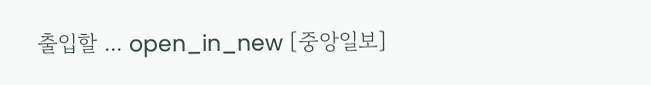출입할 ... open_in_new [중앙일보]